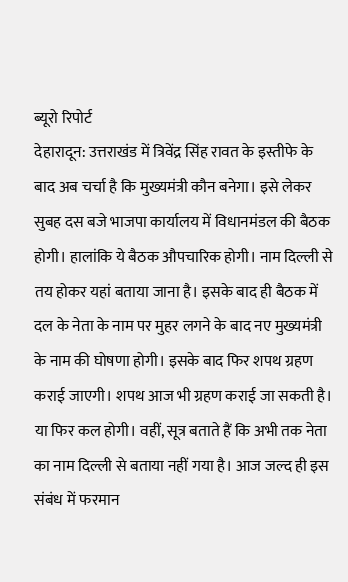ब्यूरो रिपोर्ट
देहारादून: उत्तराखंड में त्रिवेंद्र सिंह रावत के इस्तीफे के बाद अब चर्चा है कि मुख्यमंत्री कौन बनेगा। इसे लेकर सुबह दस बजे भाजपा कार्यालय में विधानमंडल की बैठक होगी। हालांकि ये बैठक औपचारिक होगी। नाम दिल्ली से तय होकर यहां बताया जाना है। इसके बाद ही बैठक में दल के नेता के नाम पर मुहर लगने के बाद नए मुख्यमंत्री के नाम की घोषणा होगी। इसके बाद फिर शपथ ग्रहण कराई जाएगी। शपथ आज भी ग्रहण कराई जा सकती है। या फिर कल होगी। वहीं, सूत्र बताते हैं कि अभी तक नेता का नाम दिल्ली से बताया नहीं गया है। आज जल्द ही इस संबंध में फरमान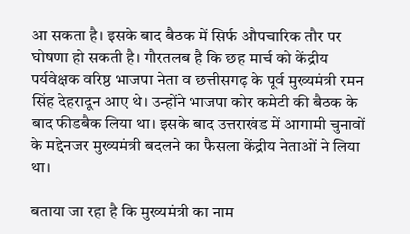आ सकता है। इसके बाद बैठक में सिर्फ औपचारिक तौर पर घोषणा हो सकती है। गौरतलब है कि छह मार्च को केंद्रीय पर्यवेक्षक वरिष्ठ भाजपा नेता व छत्तीसगढ़ के पूर्व मुख्यमंत्री रमन सिंह देहरादून आए थे। उन्होंने भाजपा कोर कमेटी की बैठक के बाद फीडबैक लिया था। इसके बाद उत्तराखंड में आगामी चुनावों के मद्देनजर मुख्यमंत्री बदलने का फैसला केंद्रीय नेताओं ने लिया था।

बताया जा रहा है कि मुख्यमंत्री का नाम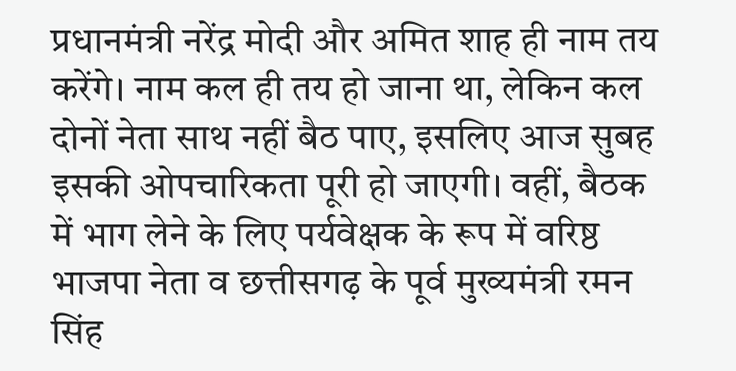प्रधानमंत्री नरेंद्र मोदी और अमित शाह ही नाम तय करेंगे। नाम कल ही तय हो जाना था, लेकिन कल दोनों नेता साथ नहीं बैठ पाए, इसलिए आज सुबह इसकी ओपचारिकता पूरी हो जाएगी। वहीं, बैठक में भाग लेने के लिए पर्यवेक्षक के रूप में वरिष्ठ भाजपा नेता व छत्तीसगढ़ के पूर्व मुख्यमंत्री रमन सिंह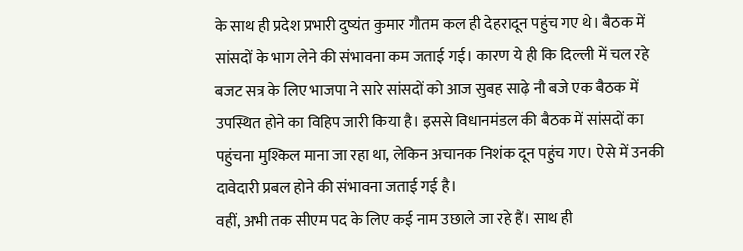के साथ ही प्रदेश प्रभारी दुष्यंत कुमार गौतम कल ही देहरादून पहुंच गए थे। बैठक में सांसदों के भाग लेने की संभावना कम जताई गई। कारण ये ही कि दिल्ली में चल रहे बजट सत्र के लिए भाजपा ने सारे सांसदों को आज सुबह साढ़े नौ बजे एक बैठक में उपस्थित होने का विहिप जारी किया है। इससे विधानमंडल की बैठक में सांसदों का पहुंचना मुश्किल माना जा रहा था, लेकिन अचानक निशंक दून पहुंच गए। ऐसे में उनकी दावेदारी प्रबल होने की संभावना जताई गई है।
वहीं, अभी तक सीएम पद के लिए कई नाम उछाले जा रहे हैं। साथ ही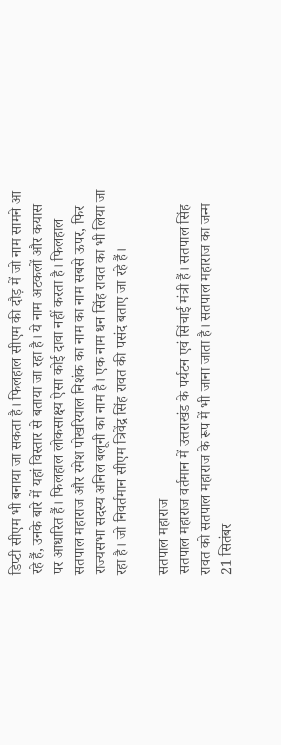डिप्टी सीएम भी बनाया जा सकता है। फिलहाल सीएम की दौड़ में जो नाम सामने आ रहे हैं, उनके बारे में यहां विस्तार से बताया जा रहा है। ये नाम अटकलों और कयास पर आधारित हैं। फिलहाल लोकसाक्ष्य ऐसा कोई दावा नहीं करता है। फिलहाल सतपाल महाराज और रमेश पोखरियाल निशंक का नाम का नाम सबसे ऊपर, फिर राज्यसभा सदस्य अनिल बलूनी का नाम है। एक नाम धन सिंह रावत का भी लिया जा रहा है। जो निवर्तमान सीएम त्रिवेंद्र सिंह रावत की पसंद बताए जा रहे हैं।

सतपाल महाराज
सतपाल महाराज वर्तमान में उत्तराखंड के पर्यटन एवं सिंचाई मंत्री हैं। सतपाल सिंह रावत को सतपाल महाराज के रूप में भी जाना जाता है। सतपाल महाराज का जन्म 21 सितंबर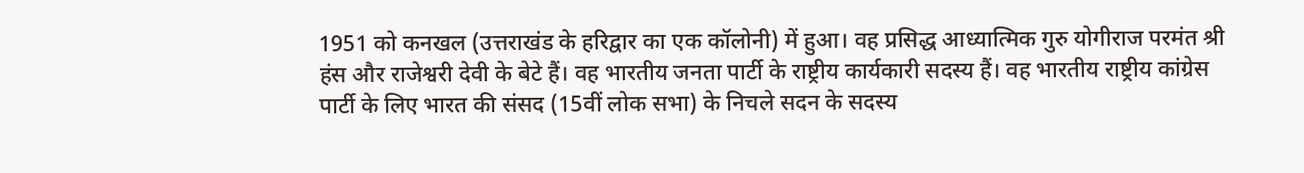1951 को कनखल (उत्तराखंड के हरिद्वार का एक कॉलोनी) में हुआ। वह प्रसिद्ध आध्यात्मिक गुरु योगीराज परमंत श्री हंस और राजेश्वरी देवी के बेटे हैं। वह भारतीय जनता पार्टी के राष्ट्रीय कार्यकारी सदस्य हैं। वह भारतीय राष्ट्रीय कांग्रेस पार्टी के लिए भारत की संसद (15वीं लोक सभा) के निचले सदन के सदस्य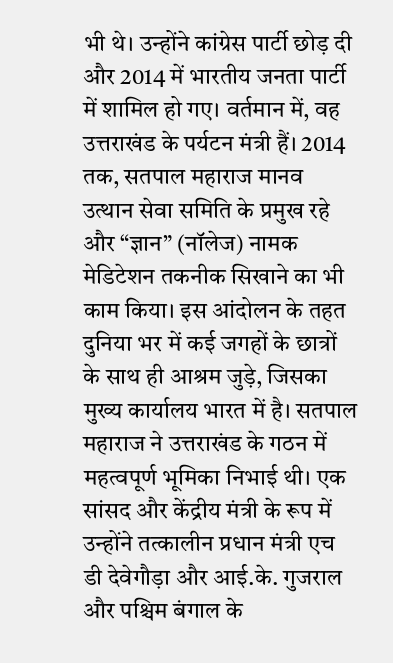भी थे। उन्होंने कांग्रेस पार्टी छोड़ दी और 2014 में भारतीय जनता पार्टी में शामिल हो गए। वर्तमान में, वह उत्तराखंड के पर्यटन मंत्री हैं। 2014 तक, सतपाल महाराज मानव उत्थान सेवा समिति के प्रमुख रहे और “ज्ञान” (नॉलेज) नामक मेडिटेशन तकनीक सिखाने का भी काम किया। इस आंदोलन के तहत दुनिया भर में कई जगहों के छात्रों के साथ ही आश्रम जुड़े, जिसका मुख्य कार्यालय भारत में है। सतपाल महाराज ने उत्तराखंड के गठन में महत्वपूर्ण भूमिका निभाई थी। एक सांसद और केंद्रीय मंत्री के रूप में उन्होंने तत्कालीन प्रधान मंत्री एच डी देवेगौड़ा और आई.के. गुजराल और पश्चिम बंगाल के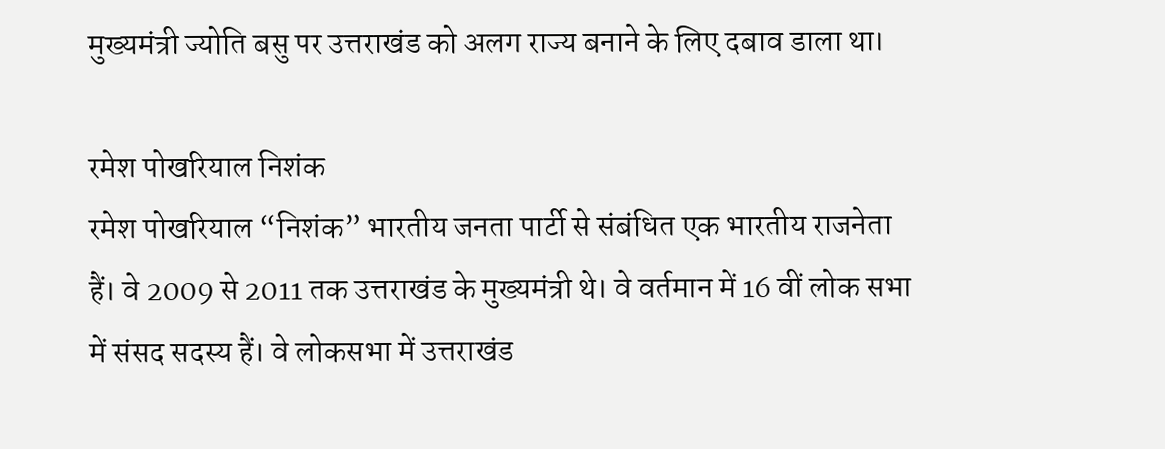मुख्यमंत्री ज्योति बसु पर उत्तराखंड को अलग राज्य बनाने के लिए दबाव डाला था।

रमेश पोखरियाल निशंक
रमेश पोखरियाल “निशंक” भारतीय जनता पार्टी से संबंधित एक भारतीय राजनेता हैं। वे 2009 से 2011 तक उत्तराखंड के मुख्यमंत्री थे। वे वर्तमान में 16 वीं लोक सभा में संसद सदस्य हैं। वे लोकसभा में उत्तराखंड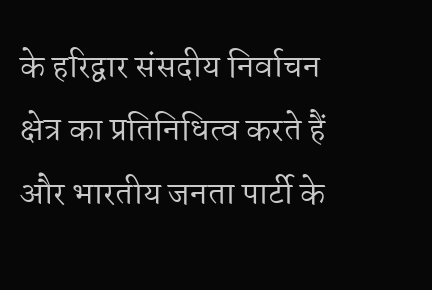के हरिद्वार संसदीय निर्वाचन क्षेत्र का प्रतिनिधित्व करते हैं और भारतीय जनता पार्टी के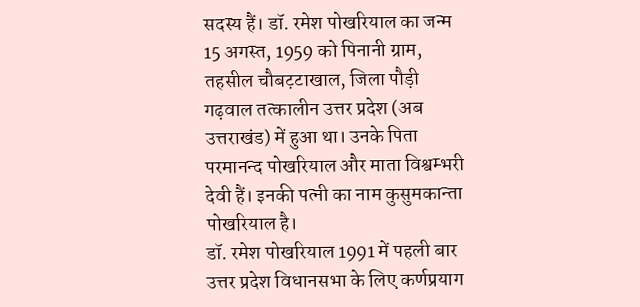सदस्य हैं। डॉ. रमेश पोखरियाल का जन्म 15 अगस्त, 1959 को पिनानी ग्राम, तहसील चौबट़टाखाल, जिला पौड़ी गढ़वाल तत्कालीन उत्तर प्रदेश (अब उत्तराखंड) में हुआ था। उनके पिता परमानन्द पोखरियाल और माता विश्वम्भरी देवी हैं। इनकी पत्नी का नाम कुसुमकान्ता पोखरियाल है।
डॉ. रमेश पोखरियाल 1991 में पहली बार उत्तर प्रदेश विधानसभा के लिए कर्णप्रयाग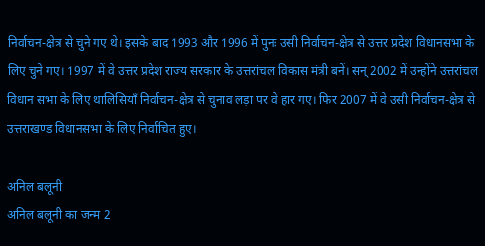निर्वाचन-क्षेत्र से चुने गए थे। इसके बाद 1993 और 1996 में पुनः उसी निर्वाचन-क्षेत्र से उत्तर प्रदेश विधानसभा के लिए चुने गए। 1997 में वे उत्तर प्रदेश राज्य सरकार के उत्तरांचल विकास मंत्री बनें। सन् 2002 में उन्होंने उत्तरांचल विधान सभा के लिए थालिसियाँ निर्वाचन-क्षेत्र से चुनाव लड़ा पर वे हार गए। फिर 2007 में वे उसी निर्वाचन-क्षेत्र से उत्तराखण्ड विधानसभा के लिए निर्वाचित हुए।

अनिल बलूनी
अनिल बलूनी का जन्म 2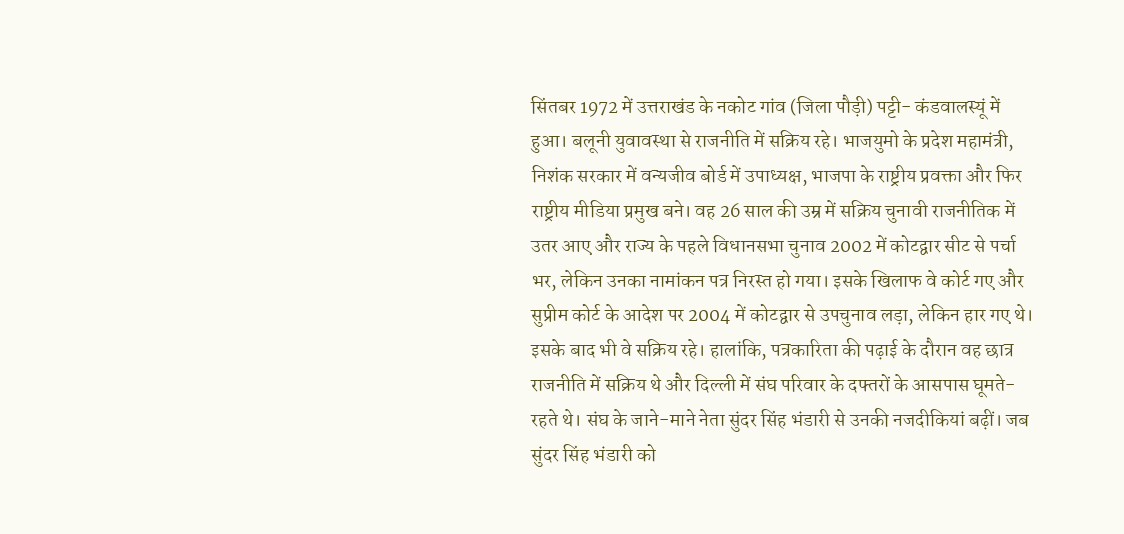सिंतबर 1972 में उत्तराखंड के नकोट गांव (जिला पौड़ी) पट्टी- कंडवालस्यूं में हुआ। बलूनी युवावस्था से राजनीति में सक्रिय रहे। भाजयुमो के प्रदेश महामंत्री, निशंक सरकार में वन्यजीव बोर्ड में उपाध्यक्ष, भाजपा के राष्ट्रीय प्रवक्ता और फिर राष्ट्रीय मीडिया प्रमुख बने। वह 26 साल की उम्र में सक्रिय चुनावी राजनीतिक में उतर आए और राज्य के पहले विधानसभा चुनाव 2002 में कोटद्वार सीट से पर्चा भर, लेकिन उनका नामांकन पत्र निरस्त हो गया। इसके खिलाफ वे कोर्ट गए और सुप्रीम कोर्ट के आदेश पर 2004 में कोटद्वार से उपचुनाव लड़ा, लेकिन हार गए थे। इसके बाद भी वे सक्रिय रहे। हालांकि, पत्रकारिता की पढ़ाई के दौरान वह छात्र राजनीति में सक्रिय थे और दिल्ली में संघ परिवार के दफ्तरों के आसपास घूमते-रहते थे। संघ के जाने-माने नेता सुंदर सिंह भंडारी से उनकी नजदीकियां बढ़ीं। जब सुंदर सिंह भंडारी को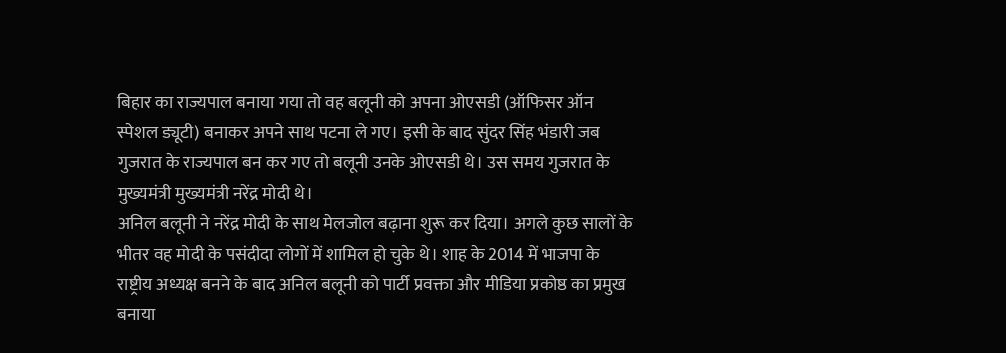बिहार का राज्यपाल बनाया गया तो वह बलूनी को अपना ओएसडी (ऑफिसर ऑन स्पेशल ड्यूटी) बनाकर अपने साथ पटना ले गए। इसी के बाद सुंदर सिंह भंडारी जब गुजरात के राज्यपाल बन कर गए तो बलूनी उनके ओएसडी थे। उस समय गुजरात के मुख्यमंत्री मुख्यमंत्री नरेंद्र मोदी थे।
अनिल बलूनी ने नरेंद्र मोदी के साथ मेलजोल बढ़ाना शुरू कर दिया। अगले कुछ सालों के भीतर वह मोदी के पसंदीदा लोगों में शामिल हो चुके थे। शाह के 2014 में भाजपा के राष्ट्रीय अध्यक्ष बनने के बाद अनिल बलूनी को पार्टी प्रवक्ता और मीडिया प्रकोष्ठ का प्रमुख बनाया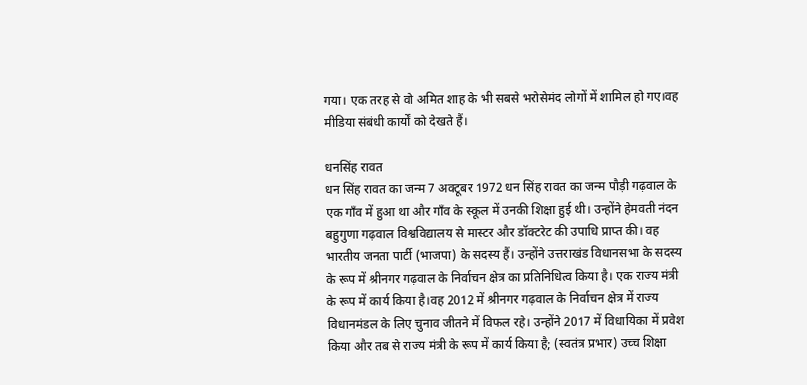गया। एक तरह से वो अमित शाह के भी सबसे भरोसेमंद लोगों में शामिल हो गए।वह मीडिया संबंधी कार्यों को देखते हैं।

धनसिंह रावत
धन सिंह रावत का जन्म 7 अक्टूबर 1972 धन सिंह रावत का जन्म पौड़ी गढ़वाल के एक गाँव में हुआ था और गाँव के स्कूल में उनकी शिक्षा हुई थी। उन्होंने हेमवती नंदन बहुगुणा गढ़वाल विश्वविद्यालय से मास्टर और डॉक्टरेट की उपाधि प्राप्त की। वह भारतीय जनता पार्टी (भाजपा) के सदस्य हैं। उन्होंने उत्तराखंड विधानसभा के सदस्य के रूप में श्रीनगर गढ़वाल के निर्वाचन क्षेत्र का प्रतिनिधित्व किया है। एक राज्य मंत्री के रूप में कार्य किया है।वह 2012 में श्रीनगर गढ़वाल के निर्वाचन क्षेत्र में राज्य विधानमंडल के लिए चुनाव जीतने में विफल रहे। उन्होंने 2017 में विधायिका में प्रवेश किया और तब से राज्य मंत्री के रूप में कार्य किया है; (स्वतंत्र प्रभार) उच्च शिक्षा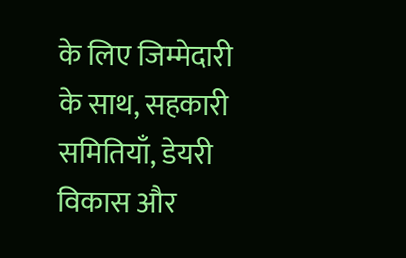के लिए जिम्मेदारी के साथ, सहकारी समितियाँ, डेयरी विकास और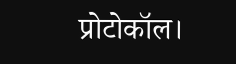प्रोटोकॉल।